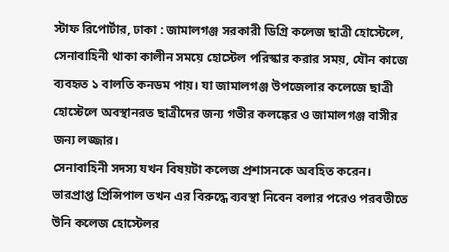স্টাফ রিপোর্টার, ঢাকা : জামালগঞ্জ সরকারী ডিগ্রি কলেজ ছাত্রী হোস্টেলে, সেনাবাহিনী থাকা কালীন সময়ে হোস্টেল পরিস্কার করার সময়, যৌন কাজে ব্যবহৃত ১ বালতি কনডম পায়। যা জামালগঞ্জ উপজেলার কলেজে ছাত্রী হোস্টেলে অবস্থানরত ছাত্রীদের জন্য গভীর কলঙ্কের ও জামালগঞ্জ বাসীর জন্য লজ্জার।
সেনাবাহিনী সদস্য যখন বিষয়টা কলেজ প্রশাসনকে অবহিত করেন। ভারপ্রাপ্ত প্রিন্সিপাল তখন এর বিরুদ্ধে ব্যবস্থা নিবেন বলার পরেও পরবতীতে উনি কলেজ হোস্টেলর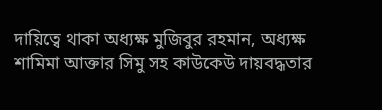দায়িত্বে থাকা অধ্যক্ষ মুজিবুর রহমান, অধ্যক্ষ শামিমা আক্তার সিমু সহ কাউকেউ দায়বদ্ধতার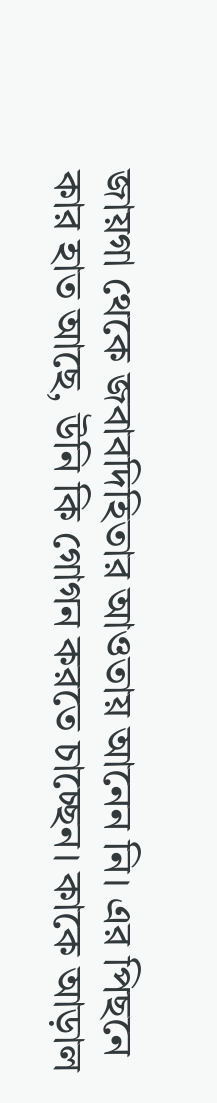জায়গা থেকে জবাবদিহিতার আওতায় আনেন নি। এর পিছনে কার হাত আছে, উনি কি গোগন করতে চাচ্ছেন। কাকে আড়াল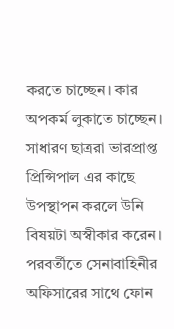করতে চাচ্ছেন। কার অপকর্ম লুকাতে চাচ্ছেন।
সাধারণ ছাত্ররা ভারপ্রাপ্ত প্রিন্সিপাল এর কাছে উপস্থাপন করলে উনি বিষয়টা অস্বীকার করেন। পরবর্তীতে সেনাবাহিনীর অফিসারের সাথে ফোন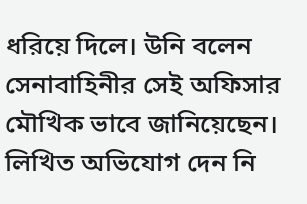ধরিয়ে দিলে। উনি বলেন সেনাবাহিনীর সেই অফিসার মৌখিক ভাবে জানিয়েছেন। লিখিত অভিযোগ দেন নি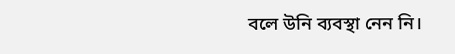বলে উনি ব্যবস্থা নেন নি।